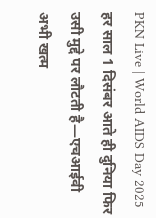PKN Live | World AIDS Day 2025 हर साल 1 दिसंबर आते ही दुनिया फिर उसी मुद्दे पर लौटती है—एचआईवी अभी खत्म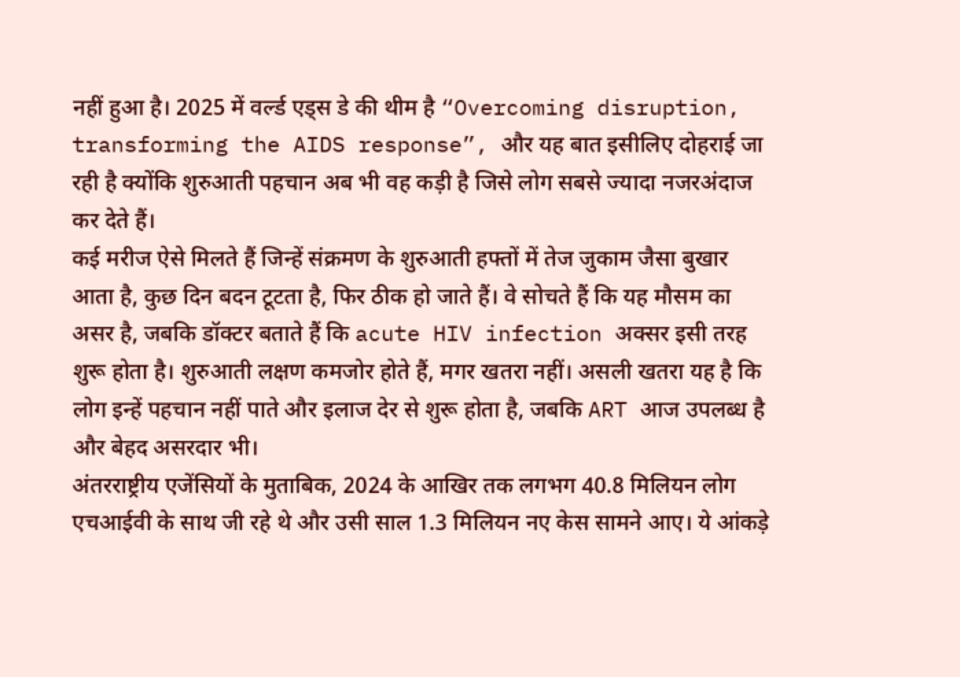नहीं हुआ है। 2025 में वर्ल्ड एड्स डे की थीम है “Overcoming disruption, transforming the AIDS response”, और यह बात इसीलिए दोहराई जा रही है क्योंकि शुरुआती पहचान अब भी वह कड़ी है जिसे लोग सबसे ज्यादा नजरअंदाज कर देते हैं।
कई मरीज ऐसे मिलते हैं जिन्हें संक्रमण के शुरुआती हफ्तों में तेज जुकाम जैसा बुखार आता है, कुछ दिन बदन टूटता है, फिर ठीक हो जाते हैं। वे सोचते हैं कि यह मौसम का असर है, जबकि डॉक्टर बताते हैं कि acute HIV infection अक्सर इसी तरह शुरू होता है। शुरुआती लक्षण कमजोर होते हैं, मगर खतरा नहीं। असली खतरा यह है कि लोग इन्हें पहचान नहीं पाते और इलाज देर से शुरू होता है, जबकि ART आज उपलब्ध है और बेहद असरदार भी।
अंतरराष्ट्रीय एजेंसियों के मुताबिक, 2024 के आखिर तक लगभग 40.8 मिलियन लोग एचआईवी के साथ जी रहे थे और उसी साल 1.3 मिलियन नए केस सामने आए। ये आंकड़े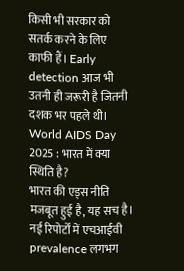किसी भी सरकार को सतर्क करने के लिए काफी हैं। Early detection आज भी उतनी ही जरूरी है जितनी दशक भर पहले थी।
World AIDS Day 2025 : भारत में क्या स्थिति है?
भारत की एड्स नीति मजबूत हुई है, यह सच है। नई रिपोर्टों में एचआईवी prevalence लगभग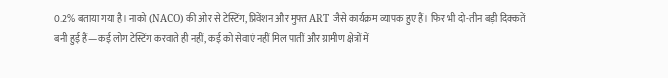0.2% बताया गया है। नाको (NACO) की ओर से टेस्टिंग, प्रिवेंशन और मुफ्त ART जैसे कार्यक्रम व्यापक हुए हैं। फिर भी दो-तीन बड़ी दिक्कतें बनी हुई हैं—कई लोग टेस्टिंग करवाते ही नहीं, कई को सेवाएं नहीं मिल पातीं और ग्रामीण क्षेत्रों में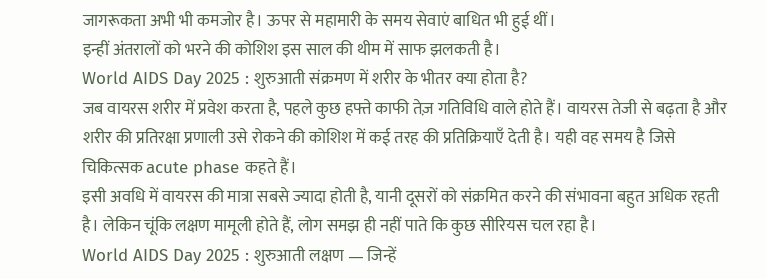जागरूकता अभी भी कमजोर है। ऊपर से महामारी के समय सेवाएं बाधित भी हुई थीं।
इन्हीं अंतरालों को भरने की कोशिश इस साल की थीम में साफ झलकती है।
World AIDS Day 2025 : शुरुआती संक्रमण में शरीर के भीतर क्या होता है?
जब वायरस शरीर में प्रवेश करता है, पहले कुछ हफ्ते काफी तेज़ गतिविधि वाले होते हैं। वायरस तेजी से बढ़ता है और शरीर की प्रतिरक्षा प्रणाली उसे रोकने की कोशिश में कई तरह की प्रतिक्रियाएँ देती है। यही वह समय है जिसे चिकित्सक acute phase कहते हैं।
इसी अवधि में वायरस की मात्रा सबसे ज्यादा होती है, यानी दूसरों को संक्रमित करने की संभावना बहुत अधिक रहती है। लेकिन चूंकि लक्षण मामूली होते हैं, लोग समझ ही नहीं पाते कि कुछ सीरियस चल रहा है।
World AIDS Day 2025 : शुरुआती लक्षण — जिन्हें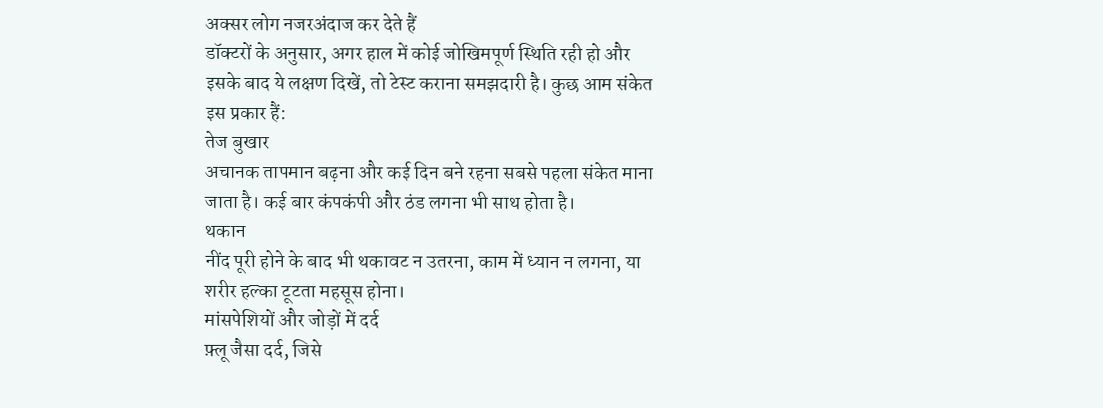अक्सर लोग नजरअंदाज कर देते हैं
डॉक्टरों के अनुसार, अगर हाल में कोई जोखिमपूर्ण स्थिति रही हो और इसके बाद ये लक्षण दिखें, तो टेस्ट कराना समझदारी है। कुछ आम संकेत इस प्रकार हैं:
तेज बुखार
अचानक तापमान बढ़ना और कई दिन बने रहना सबसे पहला संकेत माना जाता है। कई बार कंपकंपी और ठंड लगना भी साथ होता है।
थकान
नींद पूरी होने के बाद भी थकावट न उतरना, काम में ध्यान न लगना, या शरीर हल्का टूटता महसूस होना।
मांसपेशियों और जोड़ों में दर्द
फ़्लू जैसा दर्द, जिसे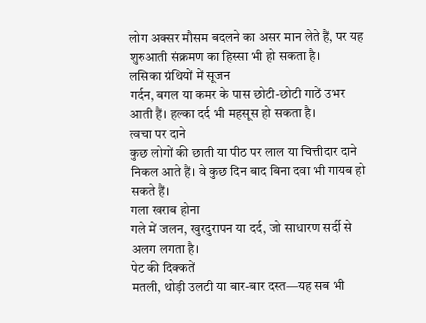लोग अक्सर मौसम बदलने का असर मान लेते हैं, पर यह शुरुआती संक्रमण का हिस्सा भी हो सकता है।
लसिका ग्रंथियों में सूजन
गर्दन, बगल या कमर के पास छोटी-छोटी गाठें उभर आती हैं। हल्का दर्द भी महसूस हो सकता है।
त्वचा पर दाने
कुछ लोगों की छाती या पीठ पर लाल या चित्तीदार दाने निकल आते हैं। वे कुछ दिन बाद बिना दवा भी गायब हो सकते हैं।
गला खराब होना
गले में जलन, खुरदुरापन या दर्द, जो साधारण सर्दी से अलग लगता है।
पेट की दिक्कतें
मतली, थोड़ी उलटी या बार-बार दस्त—यह सब भी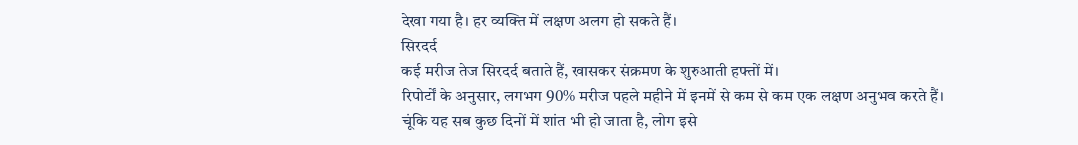देखा गया है। हर व्यक्ति में लक्षण अलग हो सकते हैं।
सिरदर्द
कई मरीज तेज सिरदर्द बताते हैं, खासकर संक्रमण के शुरुआती हफ्तों में।
रिपोर्टों के अनुसार, लगभग 90% मरीज पहले महीने में इनमें से कम से कम एक लक्षण अनुभव करते हैं। चूंकि यह सब कुछ दिनों में शांत भी हो जाता है, लोग इसे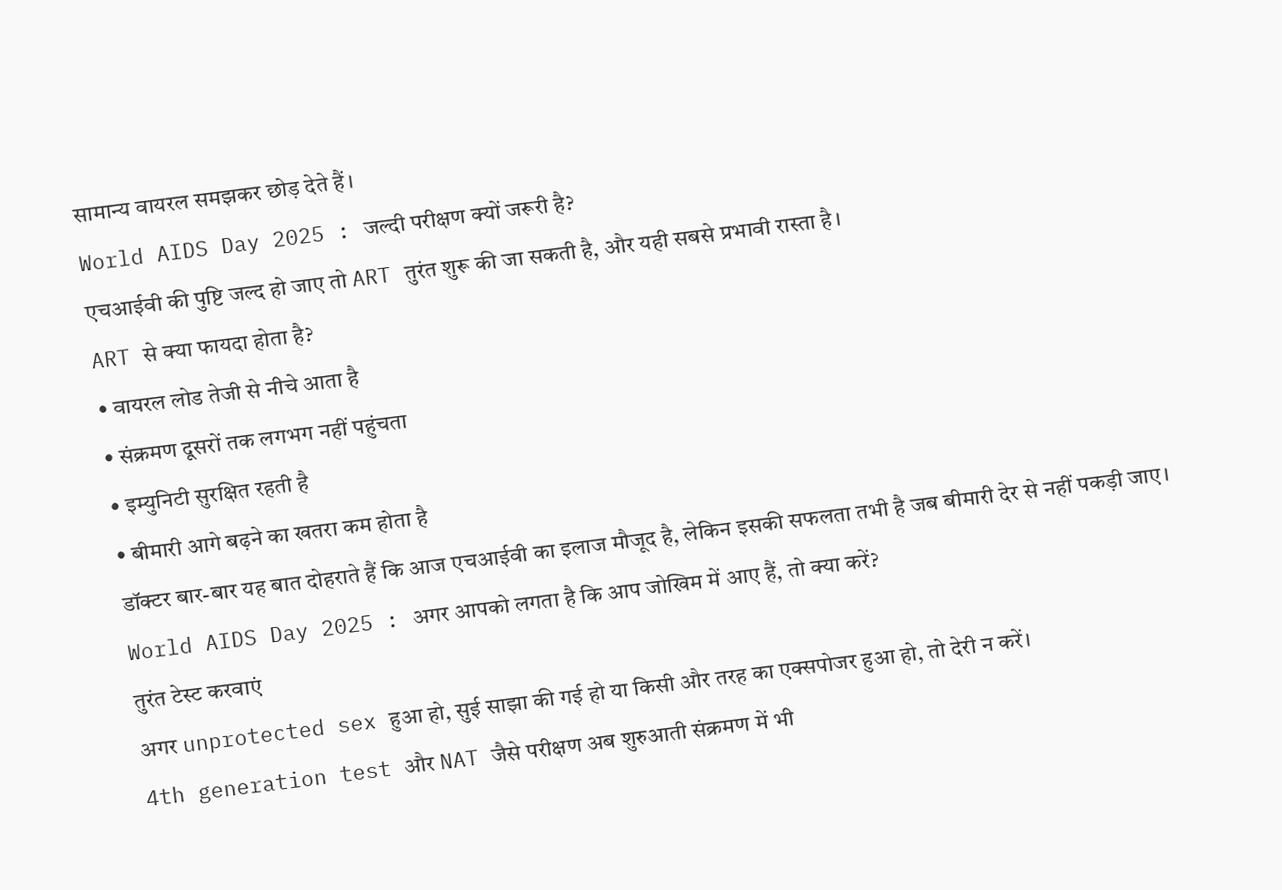सामान्य वायरल समझकर छोड़ देते हैं।
World AIDS Day 2025 : जल्दी परीक्षण क्यों जरूरी है?
एचआईवी की पुष्टि जल्द हो जाए तो ART तुरंत शुरू की जा सकती है, और यही सबसे प्रभावी रास्ता है।
ART से क्या फायदा होता है?
• वायरल लोड तेजी से नीचे आता है
• संक्रमण दूसरों तक लगभग नहीं पहुंचता
• इम्युनिटी सुरक्षित रहती है
• बीमारी आगे बढ़ने का खतरा कम होता है
डॉक्टर बार-बार यह बात दोहराते हैं कि आज एचआईवी का इलाज मौजूद है, लेकिन इसकी सफलता तभी है जब बीमारी देर से नहीं पकड़ी जाए।
World AIDS Day 2025 : अगर आपको लगता है कि आप जोखिम में आए हैं, तो क्या करें?
तुरंत टेस्ट करवाएं
अगर unprotected sex हुआ हो, सुई साझा की गई हो या किसी और तरह का एक्सपोजर हुआ हो, तो देरी न करें।
4th generation test और NAT जैसे परीक्षण अब शुरुआती संक्रमण में भी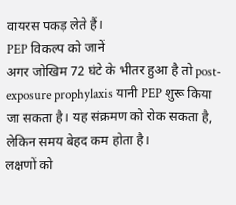वायरस पकड़ लेते हैं।
PEP विकल्प को जानें
अगर जोखिम 72 घंटे के भीतर हुआ है तो post-exposure prophylaxis यानी PEP शुरू किया जा सकता है। यह संक्रमण को रोक सकता है, लेकिन समय बेहद कम होता है।
लक्षणों को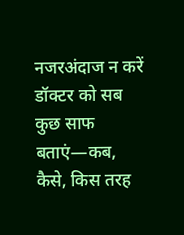नजरअंदाज न करें
डॉक्टर को सब कुछ साफ बताएं—कब, कैसे, किस तरह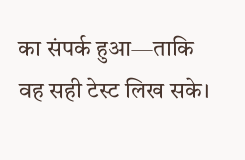का संपर्क हुआ—ताकि वह सही टेस्ट लिख सके।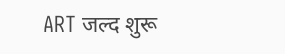ART जल्द शुरू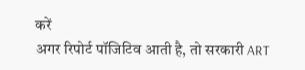करें
अगर रिपोर्ट पॉजिटिव आती है, तो सरकारी ART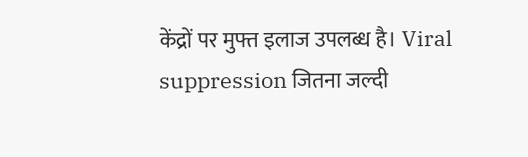केंद्रों पर मुफ्त इलाज उपलब्ध है। Viral suppression जितना जल्दी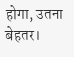होगा, उतना बेहतर।